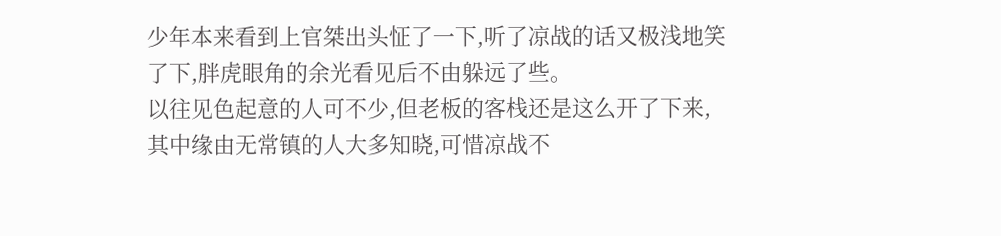少年本来看到上官桀出头怔了一下,听了凉战的话又极浅地笑了下,胖虎眼角的余光看见后不由躲远了些。
以往见色起意的人可不少,但老板的客栈还是这么开了下来,其中缘由无常镇的人大多知晓,可惜凉战不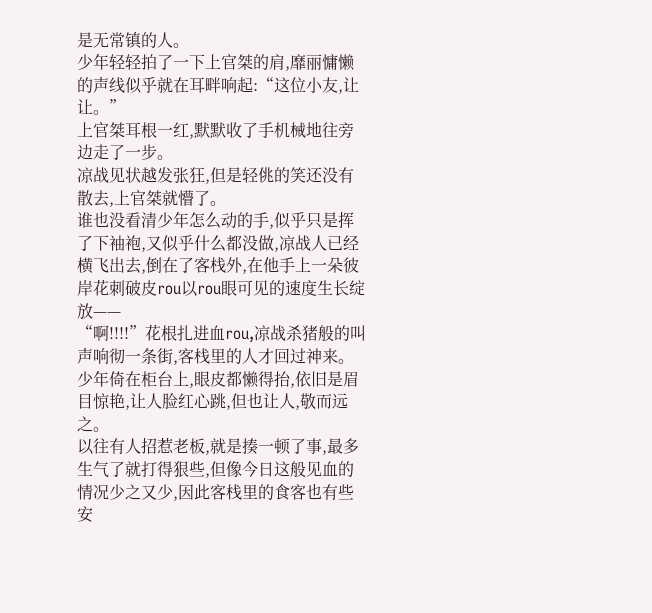是无常镇的人。
少年轻轻拍了一下上官桀的肩,靡丽慵懒的声线似乎就在耳畔响起:“这位小友,让让。”
上官桀耳根一红,默默收了手机械地往旁边走了一步。
凉战见状越发张狂,但是轻佻的笑还没有散去,上官桀就懵了。
谁也没看清少年怎么动的手,似乎只是挥了下袖袍,又似乎什么都没做,凉战人已经横飞出去,倒在了客栈外,在他手上一朵彼岸花刺破皮rou以rou眼可见的速度生长绽放——
“啊!!!!”花根扎进血rou,凉战杀猪般的叫声响彻一条街,客栈里的人才回过神来。
少年倚在柜台上,眼皮都懒得抬,依旧是眉目惊艳,让人脸红心跳,但也让人,敬而远之。
以往有人招惹老板,就是揍一顿了事,最多生气了就打得狠些,但像今日这般见血的情况少之又少,因此客栈里的食客也有些安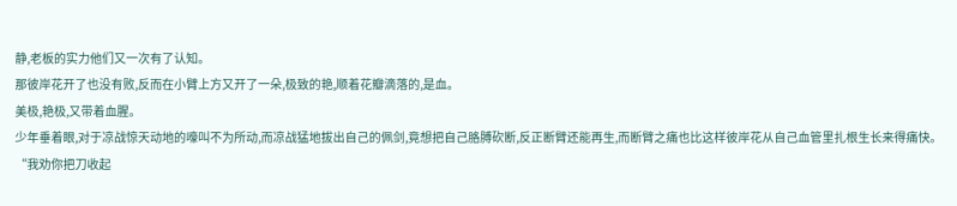静,老板的实力他们又一次有了认知。
那彼岸花开了也没有败,反而在小臂上方又开了一朵,极致的艳,顺着花瓣滴落的,是血。
美极,艳极,又带着血腥。
少年垂着眼,对于凉战惊天动地的嚎叫不为所动,而凉战猛地拔出自己的佩剑,竟想把自己胳膊砍断,反正断臂还能再生,而断臂之痛也比这样彼岸花从自己血管里扎根生长来得痛快。
“我劝你把刀收起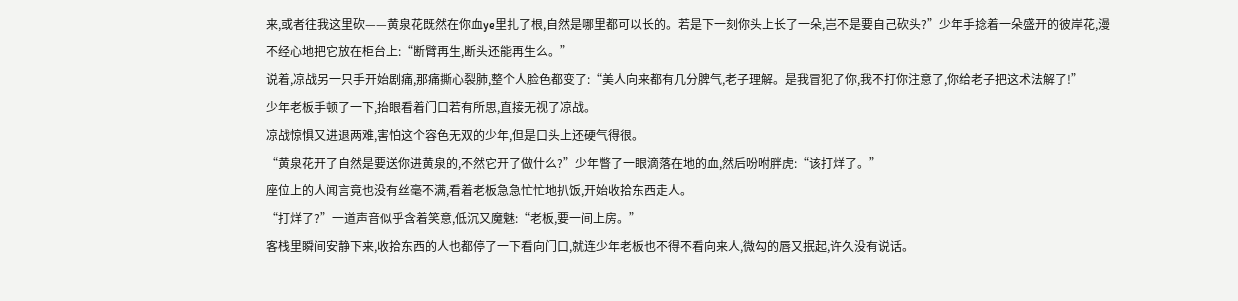来,或者往我这里砍——黄泉花既然在你血ye里扎了根,自然是哪里都可以长的。若是下一刻你头上长了一朵,岂不是要自己砍头?”少年手捻着一朵盛开的彼岸花,漫不经心地把它放在柜台上:“断臂再生,断头还能再生么。”
说着,凉战另一只手开始剧痛,那痛撕心裂肺,整个人脸色都变了:“美人向来都有几分脾气,老子理解。是我冒犯了你,我不打你注意了,你给老子把这术法解了!”
少年老板手顿了一下,抬眼看着门口若有所思,直接无视了凉战。
凉战惊惧又进退两难,害怕这个容色无双的少年,但是口头上还硬气得很。
“黄泉花开了自然是要送你进黄泉的,不然它开了做什么?”少年瞥了一眼滴落在地的血,然后吩咐胖虎:“该打烊了。”
座位上的人闻言竟也没有丝毫不满,看着老板急急忙忙地扒饭,开始收拾东西走人。
“打烊了?”一道声音似乎含着笑意,低沉又魔魅:“老板,要一间上房。”
客栈里瞬间安静下来,收拾东西的人也都停了一下看向门口,就连少年老板也不得不看向来人,微勾的唇又抿起,许久没有说话。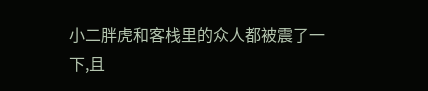小二胖虎和客栈里的众人都被震了一下,且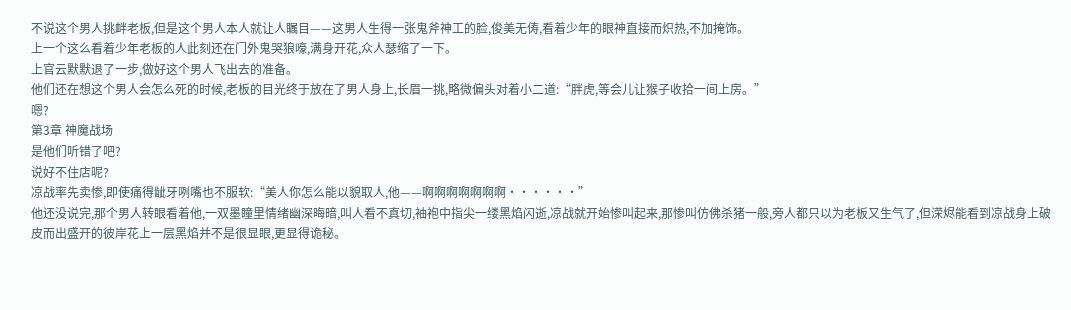不说这个男人挑衅老板,但是这个男人本人就让人瞩目——这男人生得一张鬼斧神工的脸,俊美无俦,看着少年的眼神直接而炽热,不加掩饰。
上一个这么看着少年老板的人此刻还在门外鬼哭狼嚎,满身开花,众人瑟缩了一下。
上官云默默退了一步,做好这个男人飞出去的准备。
他们还在想这个男人会怎么死的时候,老板的目光终于放在了男人身上,长眉一挑,略微偏头对着小二道:“胖虎,等会儿让猴子收拾一间上房。”
嗯?
第3章 神魔战场
是他们听错了吧?
说好不住店呢?
凉战率先卖惨,即使痛得龇牙咧嘴也不服软:“美人你怎么能以貌取人,他——啊啊啊啊啊啊啊······”
他还没说完,那个男人转眼看着他,一双墨瞳里情绪幽深晦暗,叫人看不真切,袖袍中指尖一缕黑焰闪逝,凉战就开始惨叫起来,那惨叫仿佛杀猪一般,旁人都只以为老板又生气了,但溁烬能看到凉战身上破皮而出盛开的彼岸花上一层黑焰并不是很显眼,更显得诡秘。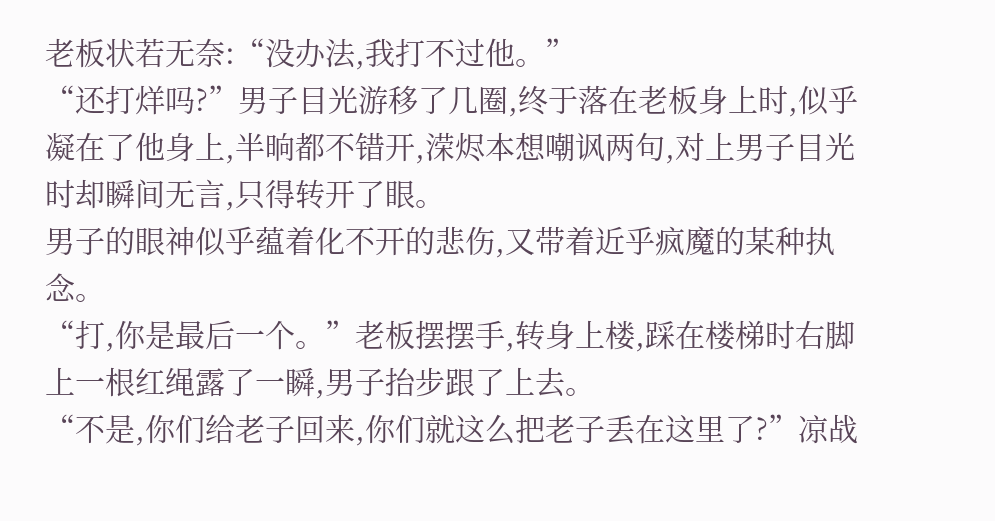老板状若无奈:“没办法,我打不过他。”
“还打烊吗?”男子目光游移了几圈,终于落在老板身上时,似乎凝在了他身上,半晌都不错开,溁烬本想嘲讽两句,对上男子目光时却瞬间无言,只得转开了眼。
男子的眼神似乎蕴着化不开的悲伤,又带着近乎疯魔的某种执念。
“打,你是最后一个。”老板摆摆手,转身上楼,踩在楼梯时右脚上一根红绳露了一瞬,男子抬步跟了上去。
“不是,你们给老子回来,你们就这么把老子丢在这里了?”凉战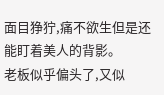面目狰狞,痛不欲生但是还能盯着美人的背影。
老板似乎偏头了,又似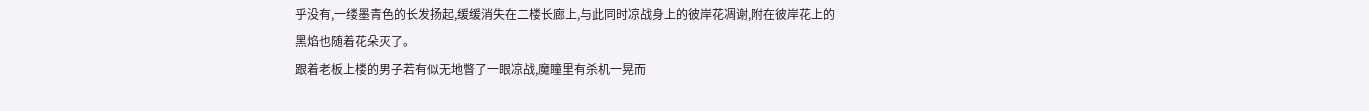乎没有,一缕墨青色的长发扬起,缓缓消失在二楼长廊上,与此同时凉战身上的彼岸花凋谢,附在彼岸花上的黑焰也随着花朵灭了。
跟着老板上楼的男子若有似无地瞥了一眼凉战,魔瞳里有杀机一晃而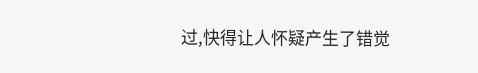过,快得让人怀疑产生了错觉